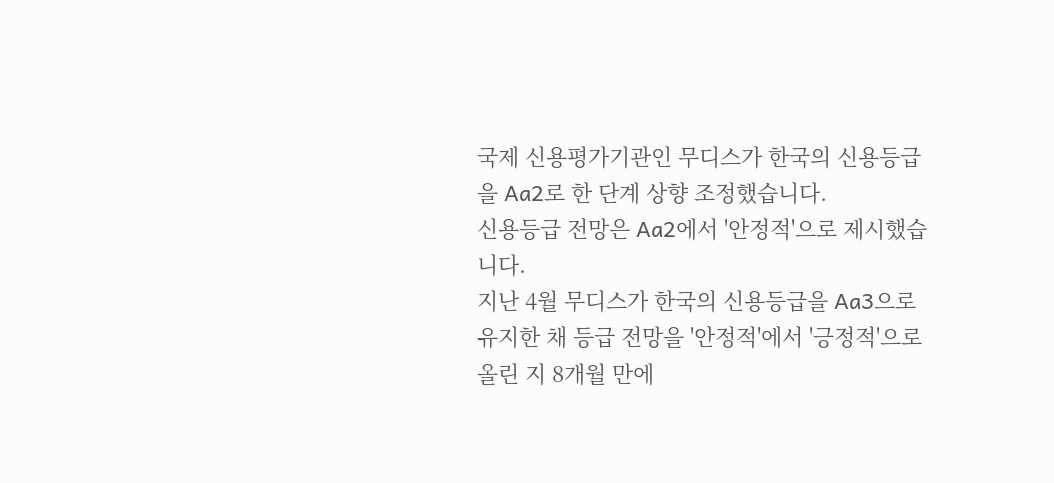국제 신용평가기관인 무디스가 한국의 신용등급을 Aa2로 한 단계 상향 조정했습니다.
신용등급 전망은 Aa2에서 '안정적'으로 제시했습니다.
지난 4월 무디스가 한국의 신용등급을 Aa3으로 유지한 채 등급 전망을 '안정적'에서 '긍정적'으로 올린 지 8개월 만에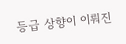등급 상향이 이뤄진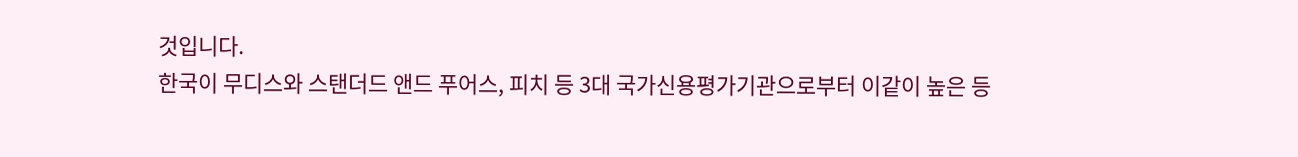것입니다.
한국이 무디스와 스탠더드 앤드 푸어스, 피치 등 3대 국가신용평가기관으로부터 이같이 높은 등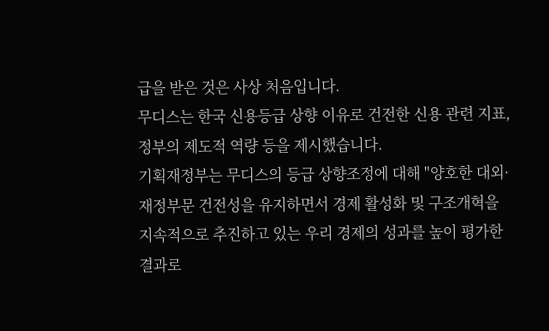급을 받은 것은 사상 처음입니다.
무디스는 한국 신용등급 상향 이유로 건전한 신용 관련 지표, 정부의 제도적 역량 등을 제시했습니다.
기획재정부는 무디스의 등급 상향조정에 대해 "양호한 대외·재정부문 건전성을 유지하면서 경제 활성화 및 구조개혁을 지속적으로 추진하고 있는 우리 경제의 성과를 높이 평가한 결과로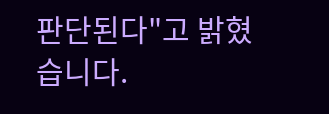판단된다"고 밝혔습니다.